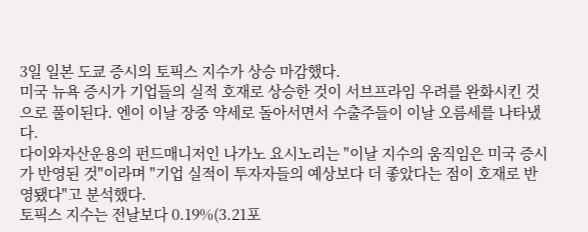3일 일본 도쿄 증시의 토픽스 지수가 상승 마감했다.
미국 뉴욕 증시가 기업들의 실적 호재로 상승한 것이 서브프라임 우려를 완화시킨 것으로 풀이된다. 엔이 이날 장중 약세로 돌아서면서 수출주들이 이날 오름세를 나타냈다.
다이와자산운용의 펀드매니저인 나가노 요시노리는 "이날 지수의 움직임은 미국 증시가 반영된 것"이라며 "기업 실적이 투자자들의 예상보다 더 좋았다는 점이 호재로 반영됐다"고 분석했다.
토픽스 지수는 전날보다 0.19%(3.21포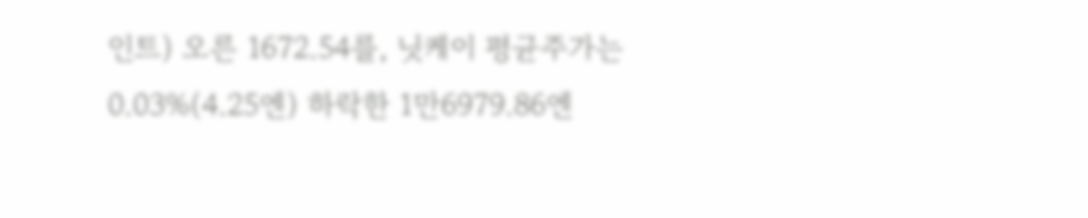인트) 오른 1672.54를, 닛케이 평균주가는 0.03%(4.25엔) 하락한 1만6979.86엔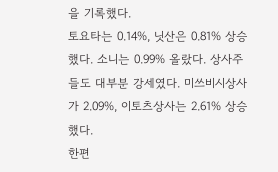을 기록했다.
토요타는 0.14%, 닛산은 0.81% 상승했다. 소니는 0.99% 올랐다. 상사주들도 대부분 강세였다. 미쓰비시상사가 2.09%, 이토츠상사는 2.61% 상승했다.
한편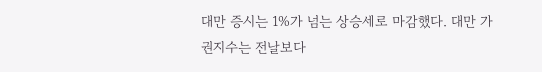대만 증시는 1%가 넘는 상승세로 마감했다. 대만 가권지수는 전날보다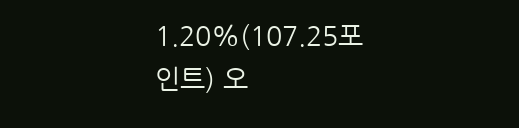1.20%(107.25포인트) 오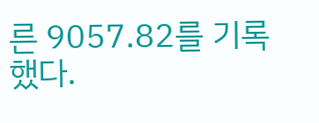른 9057.82를 기록했다.